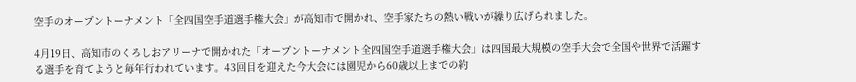空手のオープントーナメント「全四国空手道選手権大会」が高知市で開かれ、空手家たちの熱い戦いが繰り広げられました。

4月19日、高知市のくろしおアリーナで開かれた「オープントーナメント全四国空手道選手権大会」は四国最大規模の空手大会で全国や世界で活躍する選手を育てようと毎年行われています。43回目を迎えた今大会には園児から60歳以上までの約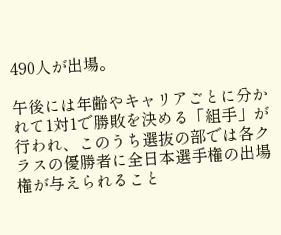490人が出場。

午後には年齢やキャリアごとに分かれて1対1で勝敗を決める「組手」が行われ、このうち選抜の部では各クラスの優勝者に全日本選手権の出場権が与えられること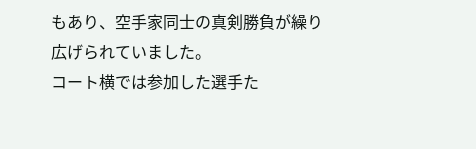もあり、空手家同士の真剣勝負が繰り広げられていました。
コート横では参加した選手た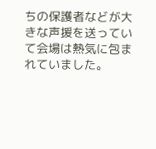ちの保護者などが大きな声援を送っていて会場は熱気に包まれていました。